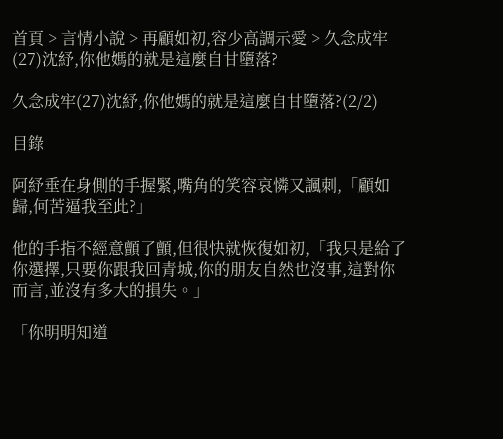首頁 > 言情小說 > 再顧如初,容少高調示愛 > 久念成牢(27)沈紓,你他媽的就是這麼自甘墮落?

久念成牢(27)沈紓,你他媽的就是這麼自甘墮落?(2/2)

目錄

阿紓垂在身側的手握緊,嘴角的笑容哀憐又諷刺,「顧如歸,何苦逼我至此?」

他的手指不經意顫了顫,但很快就恢復如初,「我只是給了你選擇,只要你跟我回青城,你的朋友自然也沒事,這對你而言,並沒有多大的損失。」

「你明明知道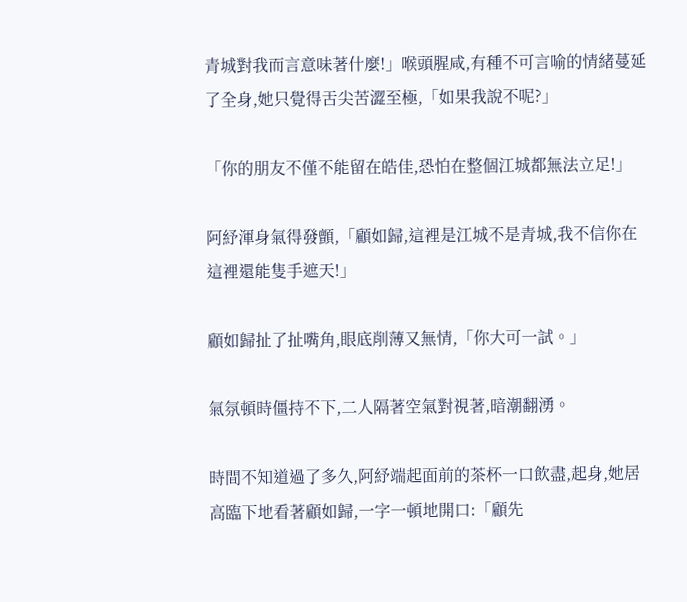青城對我而言意味著什麼!」喉頭腥咸,有種不可言喻的情緒蔓延了全身,她只覺得舌尖苦澀至極,「如果我說不呢?」

「你的朋友不僅不能留在皓佳,恐怕在整個江城都無法立足!」

阿紓渾身氣得發顫,「顧如歸,這裡是江城不是青城,我不信你在這裡還能隻手遮天!」

顧如歸扯了扯嘴角,眼底削薄又無情,「你大可一試。」

氣氛頓時僵持不下,二人隔著空氣對視著,暗潮翻湧。

時間不知道過了多久,阿紓端起面前的茶杯一口飲盡,起身,她居高臨下地看著顧如歸,一字一頓地開口:「顧先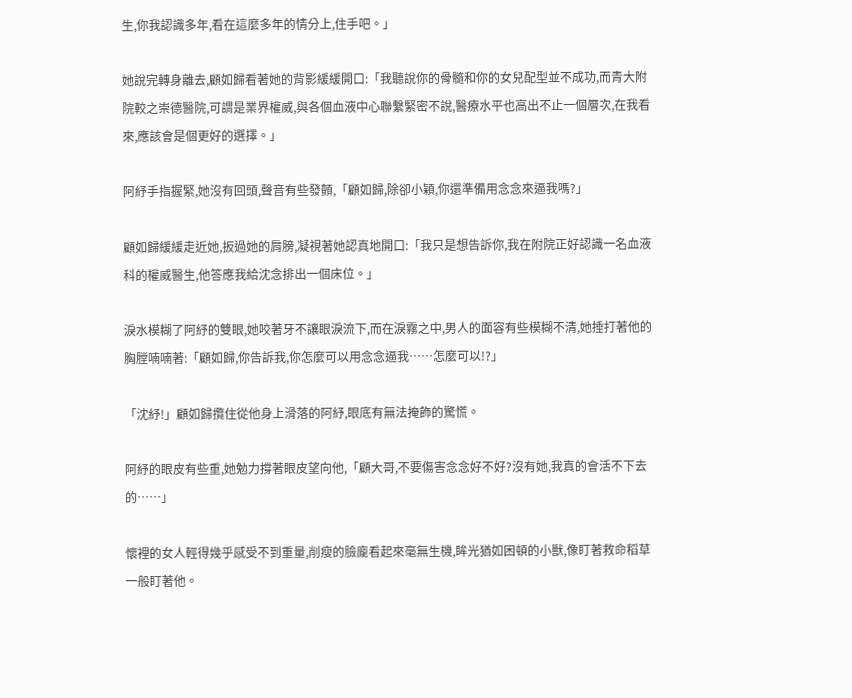生,你我認識多年,看在這麼多年的情分上,住手吧。」

她說完轉身離去,顧如歸看著她的背影緩緩開口:「我聽說你的骨髓和你的女兒配型並不成功,而青大附院較之崇德醫院,可謂是業界權威,與各個血液中心聯繫緊密不說,醫療水平也高出不止一個層次,在我看來,應該會是個更好的選擇。」

阿紓手指握緊,她沒有回頭,聲音有些發顫,「顧如歸,除卻小穎,你還準備用念念來逼我嗎?」

顧如歸緩緩走近她,扳過她的肩膀,凝視著她認真地開口:「我只是想告訴你,我在附院正好認識一名血液科的權威醫生,他答應我給沈念排出一個床位。」

淚水模糊了阿紓的雙眼,她咬著牙不讓眼淚流下,而在淚霧之中,男人的面容有些模糊不清,她捶打著他的胸膛喃喃著:「顧如歸,你告訴我,你怎麼可以用念念逼我……怎麼可以!?」

「沈紓!」顧如歸攬住從他身上滑落的阿紓,眼底有無法掩飾的驚慌。

阿紓的眼皮有些重,她勉力撐著眼皮望向他,「顧大哥,不要傷害念念好不好?沒有她,我真的會活不下去的……」

懷裡的女人輕得幾乎感受不到重量,削瘦的臉龐看起來毫無生機,眸光猶如困頓的小獸,像盯著救命稻草一般盯著他。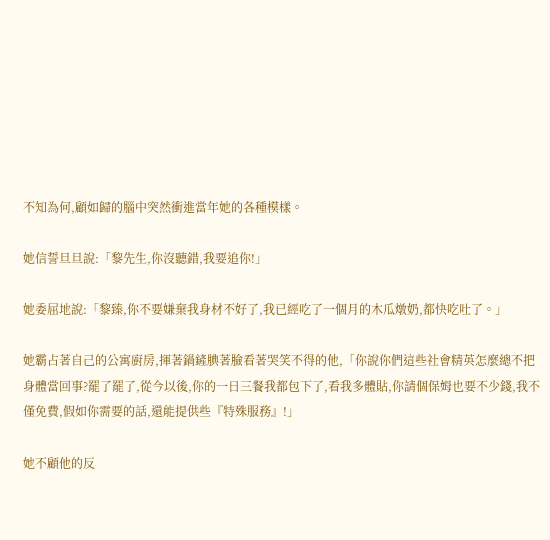不知為何,顧如歸的腦中突然衝進當年她的各種模樣。

她信誓旦旦說:「黎先生,你沒聽錯,我要追你!」

她委屈地說:「黎臻,你不要嫌棄我身材不好了,我已經吃了一個月的木瓜燉奶,都快吃吐了。」

她霸占著自己的公寓廚房,揮著鍋鏟腆著臉看著哭笑不得的他,「你說你們這些社會精英怎麼總不把身體當回事?罷了罷了,從今以後,你的一日三餐我都包下了,看我多體貼,你請個保姆也要不少錢,我不僅免費,假如你需要的話,還能提供些『特殊服務』!」

她不顧他的反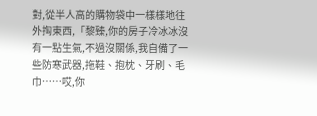對,從半人高的購物袋中一樣樣地往外掏東西,「黎臻,你的房子冷冰冰沒有一點生氣,不過沒關係,我自備了一些防寒武器,拖鞋、抱枕、牙刷、毛巾……哎,你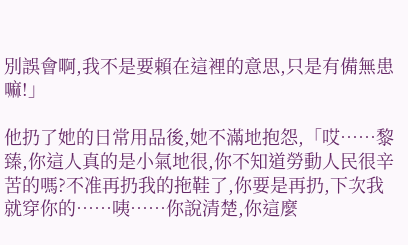別誤會啊,我不是要賴在這裡的意思,只是有備無患嘛!」

他扔了她的日常用品後,她不滿地抱怨,「哎……黎臻,你這人真的是小氣地很,你不知道勞動人民很辛苦的嗎?不准再扔我的拖鞋了,你要是再扔,下次我就穿你的……咦……你說清楚,你這麼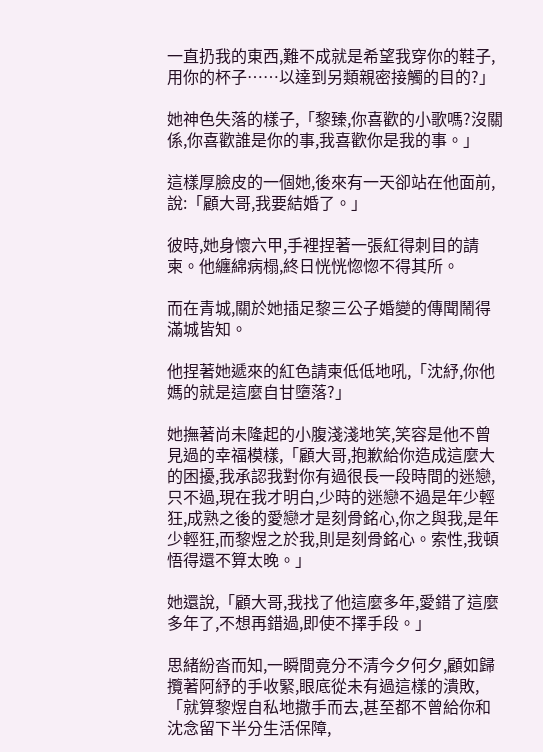一直扔我的東西,難不成就是希望我穿你的鞋子,用你的杯子……以達到另類親密接觸的目的?」

她神色失落的樣子,「黎臻,你喜歡的小歌嗎?沒關係,你喜歡誰是你的事,我喜歡你是我的事。」

這樣厚臉皮的一個她,後來有一天卻站在他面前,說:「顧大哥,我要結婚了。」

彼時,她身懷六甲,手裡捏著一張紅得刺目的請柬。他纏綿病榻,終日恍恍惚惚不得其所。

而在青城,關於她插足黎三公子婚變的傳聞鬧得滿城皆知。

他捏著她遞來的紅色請柬低低地吼,「沈紓,你他媽的就是這麼自甘墮落?」

她撫著尚未隆起的小腹淺淺地笑,笑容是他不曾見過的幸福模樣,「顧大哥,抱歉給你造成這麼大的困擾,我承認我對你有過很長一段時間的迷戀,只不過,現在我才明白,少時的迷戀不過是年少輕狂,成熟之後的愛戀才是刻骨銘心,你之與我,是年少輕狂,而黎煜之於我,則是刻骨銘心。索性,我頓悟得還不算太晚。」

她還說,「顧大哥,我找了他這麼多年,愛錯了這麼多年了,不想再錯過,即使不擇手段。」

思緒紛沓而知,一瞬間竟分不清今夕何夕,顧如歸攬著阿紓的手收緊,眼底從未有過這樣的潰敗,「就算黎煜自私地撒手而去,甚至都不曾給你和沈念留下半分生活保障,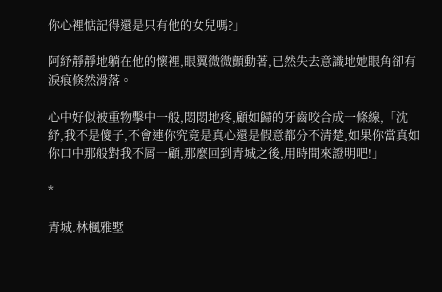你心裡惦記得還是只有他的女兒嗎?」

阿紓靜靜地躺在他的懷裡,眼翼微微顫動著,已然失去意識地她眼角卻有淚痕倏然滑落。

心中好似被重物擊中一般,悶悶地疼,顧如歸的牙齒咬合成一條線,「沈紓,我不是傻子,不會連你究竟是真心還是假意都分不清楚,如果你當真如你口中那般對我不屑一顧,那麼回到青城之後,用時間來證明吧!」

*

青城.林楓雅墅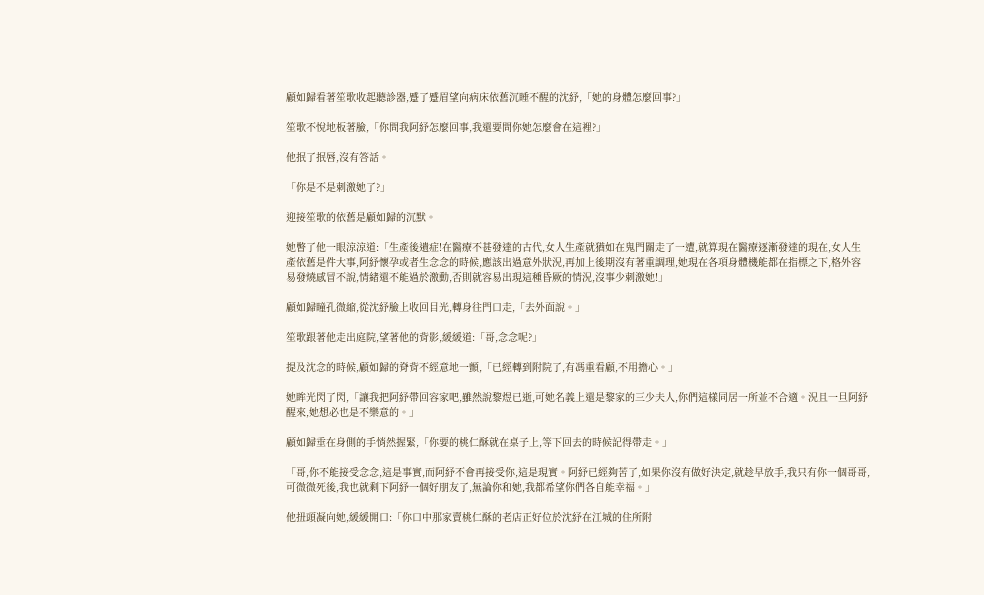顧如歸看著笙歌收起聽診器,蹙了蹙眉望向病床依舊沉睡不醒的沈紓,「她的身體怎麼回事?」

笙歌不悅地板著臉,「你問我阿紓怎麼回事,我還要問你她怎麼會在這裡?」

他抿了抿唇,沒有答話。

「你是不是刺激她了?」

迎接笙歌的依舊是顧如歸的沉默。

她瞥了他一眼涼涼道:「生產後遺症!在醫療不甚發達的古代,女人生產就猶如在鬼門關走了一遭,就算現在醫療逐漸發達的現在,女人生產依舊是件大事,阿紓懷孕或者生念念的時候,應該出過意外狀況,再加上後期沒有著重調理,她現在各項身體機能都在指標之下,格外容易發燒感冒不說,情緒還不能過於激動,否則就容易出現這種昏厥的情況,沒事少刺激她!」

顧如歸瞳孔微縮,從沈紓臉上收回目光,轉身往門口走,「去外面說。」

笙歌跟著他走出庭院,望著他的背影,緩緩道:「哥,念念呢?」

提及沈念的時候,顧如歸的脊背不經意地一顫,「已經轉到附院了,有馮重看顧,不用擔心。」

她眸光閃了閃,「讓我把阿紓帶回容家吧,雖然說黎煜已逝,可她名義上還是黎家的三少夫人,你們這樣同居一所並不合適。況且一旦阿紓醒來,她想必也是不樂意的。」

顧如歸垂在身側的手悄然握緊,「你要的桃仁酥就在桌子上,等下回去的時候記得帶走。」

「哥,你不能接受念念,這是事實,而阿紓不會再接受你,這是現實。阿紓已經夠苦了,如果你沒有做好決定,就趁早放手,我只有你一個哥哥,可微微死後,我也就剩下阿紓一個好朋友了,無論你和她,我都希望你們各自能幸福。」

他扭頭凝向她,緩緩開口:「你口中那家賣桃仁酥的老店正好位於沈紓在江城的住所附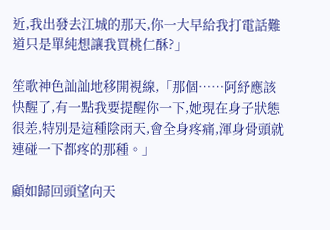近,我出發去江城的那天,你一大早給我打電話難道只是單純想讓我買桃仁酥?」

笙歌神色訕訕地移開視線,「那個……阿紓應該快醒了,有一點我要提醒你一下,她現在身子狀態很差,特別是這種陰雨天,會全身疼痛,渾身骨頭就連碰一下都疼的那種。」

顧如歸回頭望向天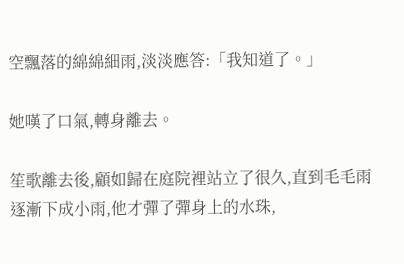空飄落的綿綿細雨,淡淡應答:「我知道了。」

她嘆了口氣,轉身離去。

笙歌離去後,顧如歸在庭院裡站立了很久,直到毛毛雨逐漸下成小雨,他才彈了彈身上的水珠,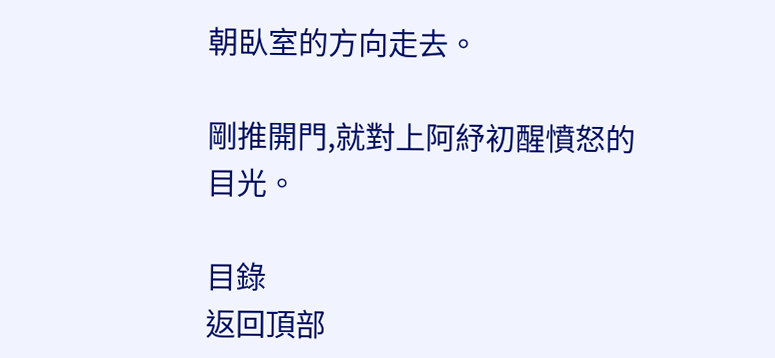朝臥室的方向走去。

剛推開門,就對上阿紓初醒憤怒的目光。

目錄
返回頂部